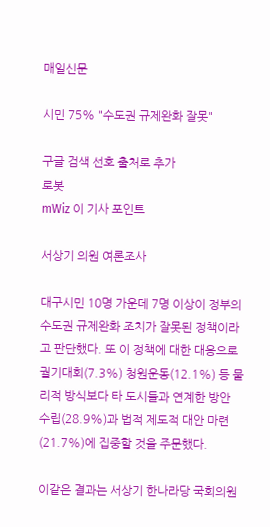매일신문

시민 75% "수도권 규제완화 잘못"

구글 검색 선호 출처로 추가
로봇
mWiz 이 기사 포인트

서상기 의원 여론조사

대구시민 10명 가운데 7명 이상이 정부의 수도권 규제완화 조치가 잘못된 정책이라고 판단했다. 또 이 정책에 대한 대응으로 궐기대회(7.3%) 청원운동(12.1%) 등 물리적 방식보다 타 도시들과 연계한 방안 수립(28.9%)과 법적 제도적 대안 마련(21.7%)에 집중할 것을 주문했다.

이같은 결과는 서상기 한나라당 국회의원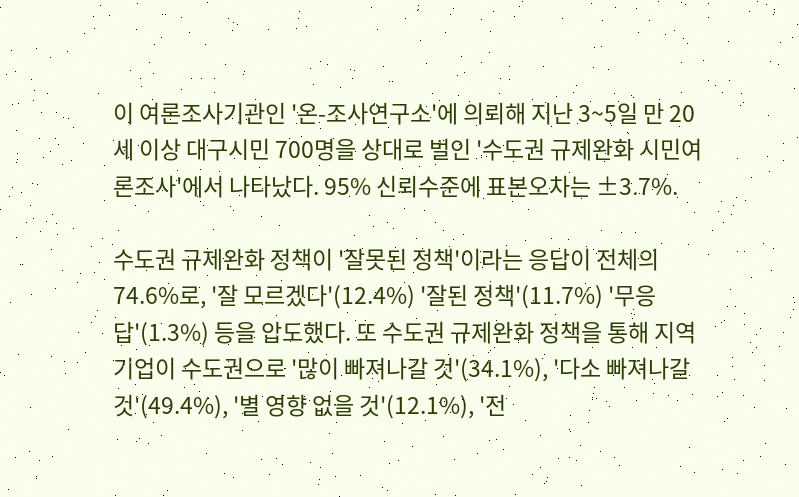이 여론조사기관인 '온-조사연구소'에 의뢰해 지난 3~5일 만 20세 이상 대구시민 700명을 상대로 벌인 '수도권 규제완화 시민여론조사'에서 나타났다. 95% 신뢰수준에 표본오차는 ±3.7%.

수도권 규제완화 정책이 '잘못된 정책'이라는 응답이 전체의 74.6%로, '잘 모르겠다'(12.4%) '잘된 정책'(11.7%) '무응답'(1.3%) 등을 압도했다. 또 수도권 규제완화 정책을 통해 지역 기업이 수도권으로 '많이 빠져나갈 것'(34.1%), '다소 빠져나갈 것'(49.4%), '별 영향 없을 것'(12.1%), '전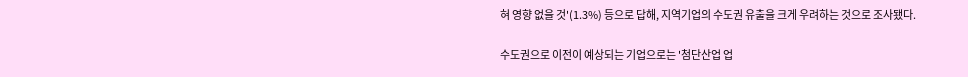혀 영향 없을 것'(1.3%) 등으로 답해, 지역기업의 수도권 유출을 크게 우려하는 것으로 조사됐다.

수도권으로 이전이 예상되는 기업으로는 '첨단산업 업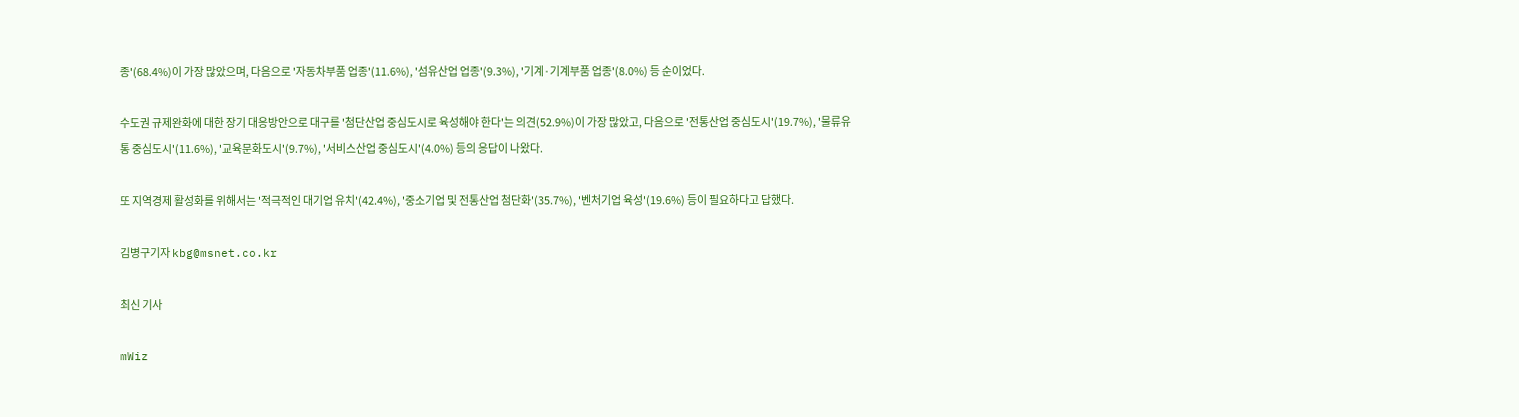종'(68.4%)이 가장 많았으며, 다음으로 '자동차부품 업종'(11.6%), '섬유산업 업종'(9.3%), '기계·기계부품 업종'(8.0%) 등 순이었다.

수도권 규제완화에 대한 장기 대응방안으로 대구를 '첨단산업 중심도시로 육성해야 한다'는 의견(52.9%)이 가장 많았고, 다음으로 '전통산업 중심도시'(19.7%), '물류유통 중심도시'(11.6%), '교육문화도시'(9.7%), '서비스산업 중심도시'(4.0%) 등의 응답이 나왔다.

또 지역경제 활성화를 위해서는 '적극적인 대기업 유치'(42.4%), '중소기업 및 전통산업 첨단화'(35.7%), '벤처기업 육성'(19.6%) 등이 필요하다고 답했다.

김병구기자 kbg@msnet.co.kr

최신 기사

mWiz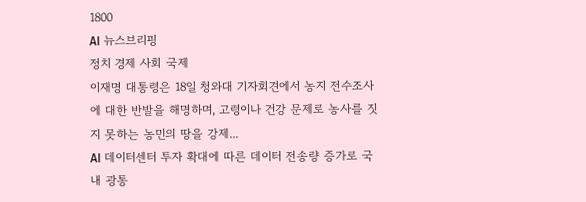1800
AI 뉴스브리핑
정치 경제 사회 국제
이재명 대통령은 18일 청와대 기자회견에서 농지 전수조사에 대한 반발을 해명하며, 고령이나 건강 문제로 농사를 짓지 못하는 농민의 땅을 강제...
AI 데이터센터 투자 확대에 따른 데이터 전송량 증가로 국내 광통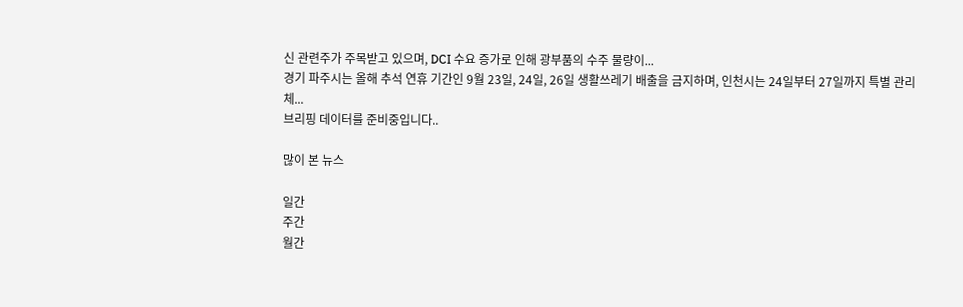신 관련주가 주목받고 있으며, DCI 수요 증가로 인해 광부품의 수주 물량이...
경기 파주시는 올해 추석 연휴 기간인 9월 23일, 24일, 26일 생활쓰레기 배출을 금지하며, 인천시는 24일부터 27일까지 특별 관리 체...
브리핑 데이터를 준비중입니다..

많이 본 뉴스

일간
주간
월간